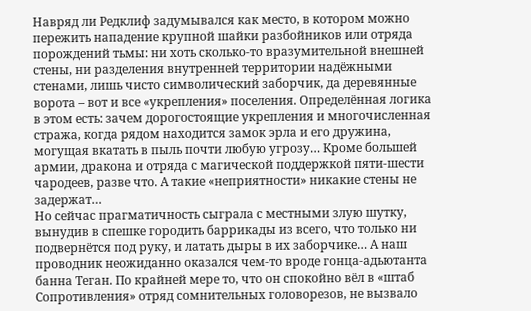Навряд ли Редклиф задумывался как место, в котором можно пережить нападение крупной шайки разбойников или отряда порождений тьмы: ни хоть сколько-то вразумительной внешней стены, ни разделения внутренней территории надёжными стенами, лишь чисто символический заборчик, да деревянные ворота – вот и все «укрепления» поселения. Определённая логика в этом есть: зачем дорогостоящие укрепления и многочисленная стража, когда рядом находится замок эрла и его дружина, могущая вкатать в пыль почти любую угрозу… Кроме большей армии, дракона и отряда с магической поддержкой пяти-шести чародеев, разве что. А такие «неприятности» никакие стены не задержат…
Но сейчас прагматичность сыграла с местными злую шутку, вынудив в спешке городить баррикады из всего, что только ни подвернётся под руку, и латать дыры в их заборчике… А наш проводник неожиданно оказался чем-то вроде гонца-адьютанта банна Теган. По крайней мере то, что он спокойно вёл в «штаб Сопротивления» отряд сомнительных головорезов, не вызвало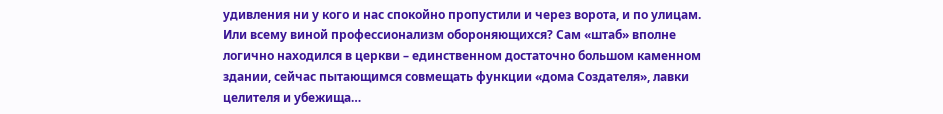удивления ни у кого и нас спокойно пропустили и через ворота, и по улицам. Или всему виной профессионализм обороняющихся? Сам «штаб» вполне логично находился в церкви – единственном достаточно большом каменном здании, сейчас пытающимся совмещать функции «дома Создателя», лавки целителя и убежища…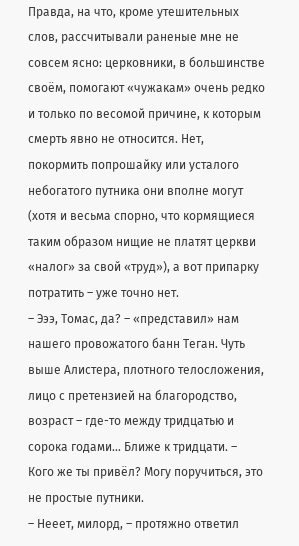Правда, на что, кроме утешительных слов, рассчитывали раненые мне не совсем ясно: церковники, в большинстве своём, помогают «чужакам» очень редко и только по весомой причине, к которым смерть явно не относится. Нет, покормить попрошайку или усталого небогатого путника они вполне могут (хотя и весьма спорно, что кормящиеся таким образом нищие не платят церкви «налог» за свой «труд»), а вот припарку потратить – уже точно нет.
– Эээ, Томас, да? – «представил» нам нашего провожатого банн Теган. Чуть выше Алистера, плотного телосложения, лицо с претензией на благородство, возраст – где-то между тридцатью и сорока годами… Ближе к тридцати. – Кого же ты привёл? Могу поручиться, это не простые путники.
– Нееет, милорд, – протяжно ответил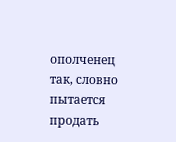ополченец так, словно пытается продать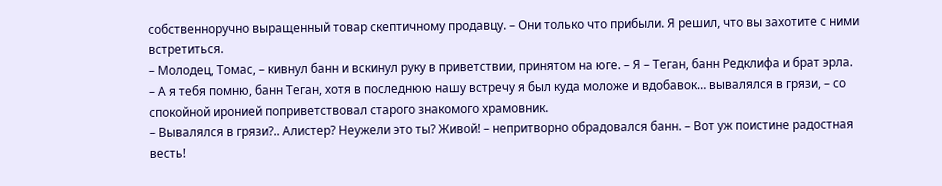собственноручно выращенный товар скептичному продавцу. – Они только что прибыли. Я решил, что вы захотите с ними встретиться.
– Молодец, Томас, – кивнул банн и вскинул руку в приветствии, принятом на юге. – Я – Теган, банн Редклифа и брат эрла.
– А я тебя помню, банн Теган, хотя в последнюю нашу встречу я был куда моложе и вдобавок… вывалялся в грязи, – со спокойной иронией поприветствовал старого знакомого храмовник.
– Вывалялся в грязи?.. Алистер? Неужели это ты? Живой! – непритворно обрадовался банн. – Вот уж поистине радостная весть!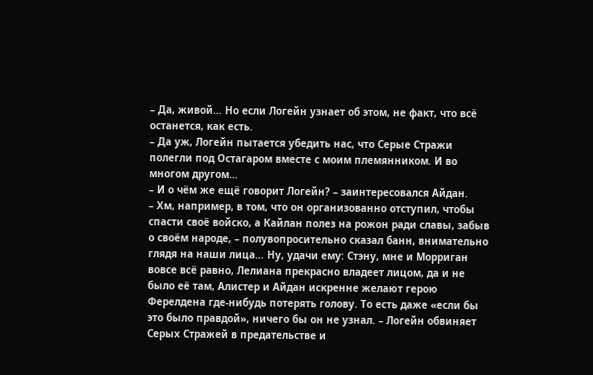– Да, живой… Но если Логейн узнает об этом, не факт, что всё останется, как есть.
– Да уж, Логейн пытается убедить нас, что Серые Стражи полегли под Остагаром вместе с моим племянником. И во многом другом…
– И о чём же ещё говорит Логейн? – заинтересовался Айдан.
– Хм, например, в том, что он организованно отступил, чтобы спасти своё войско, а Кайлан полез на рожон ради славы, забыв о своём народе, – полувопросительно сказал банн, внимательно глядя на наши лица… Ну, удачи ему: Стэну, мне и Морриган вовсе всё равно, Лелиана прекрасно владеет лицом, да и не было её там, Алистер и Айдан искренне желают герою Ферелдена где-нибудь потерять голову. То есть даже «если бы это было правдой», ничего бы он не узнал. – Логейн обвиняет Серых Стражей в предательстве и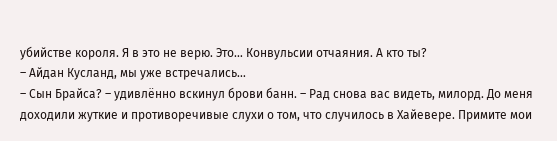убийстве короля. Я в это не верю. Это… Конвульсии отчаяния. А кто ты?
– Айдан Кусланд, мы уже встречались…
– Сын Брайса? – удивлённо вскинул брови банн. – Рад снова вас видеть, милорд. До меня доходили жуткие и противоречивые слухи о том, что случилось в Хайевере. Примите мои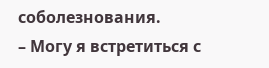соболезнования.
– Могу я встретиться с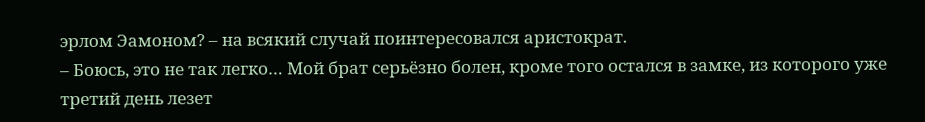эрлом Эамоном? – на всякий случай поинтересовался аристократ.
– Боюсь, это не так легко… Мой брат серьёзно болен, кроме того остался в замке, из которого уже третий день лезет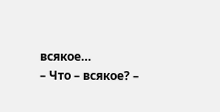всякое…
– Что – всякое? –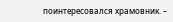поинтересовался храмовник. –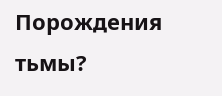Порождения тьмы?